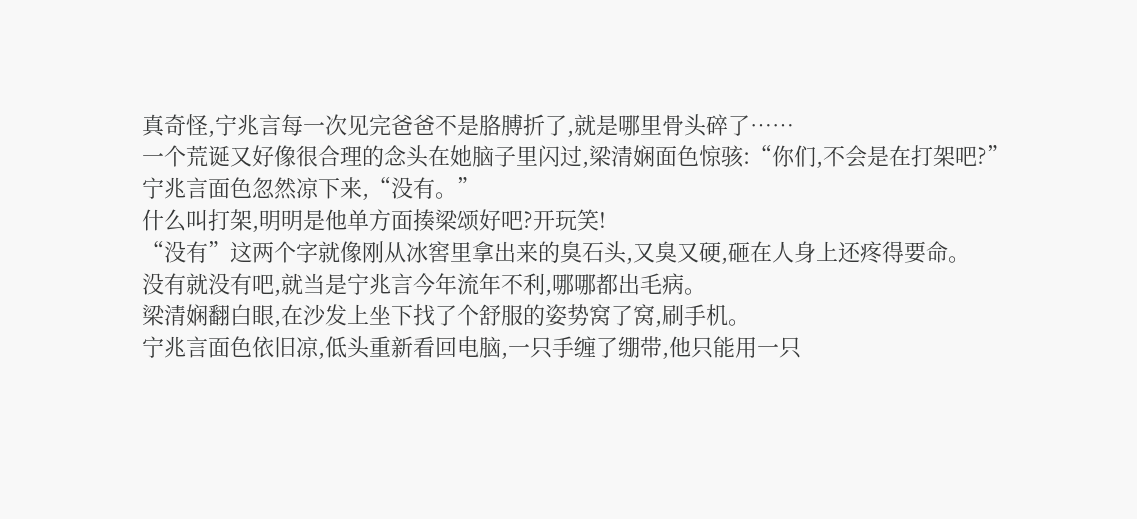真奇怪,宁兆言每一次见完爸爸不是胳膊折了,就是哪里骨头碎了……
一个荒诞又好像很合理的念头在她脑子里闪过,梁清娴面色惊骇:“你们,不会是在打架吧?”
宁兆言面色忽然凉下来,“没有。”
什么叫打架,明明是他单方面揍梁颂好吧?开玩笑!
“没有”这两个字就像刚从冰窖里拿出来的臭石头,又臭又硬,砸在人身上还疼得要命。
没有就没有吧,就当是宁兆言今年流年不利,哪哪都出毛病。
梁清娴翻白眼,在沙发上坐下找了个舒服的姿势窝了窝,刷手机。
宁兆言面色依旧凉,低头重新看回电脑,一只手缠了绷带,他只能用一只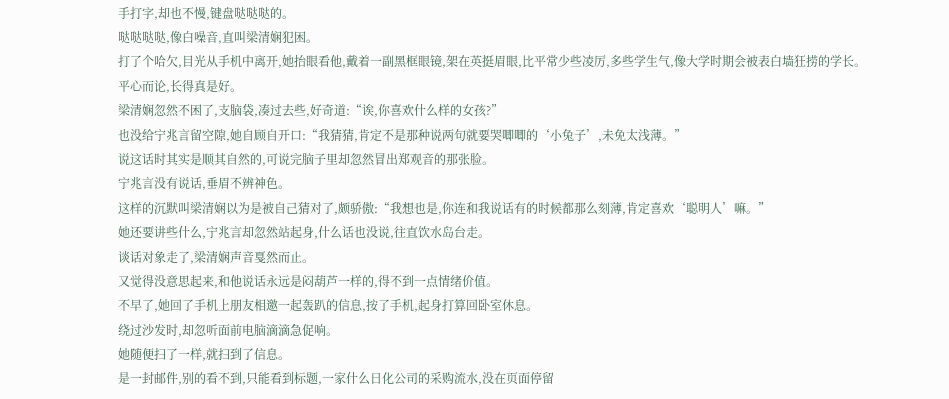手打字,却也不慢,键盘哒哒哒的。
哒哒哒哒,像白噪音,直叫梁清娴犯困。
打了个哈欠,目光从手机中离开,她抬眼看他,戴着一副黑框眼镜,架在英挺眉眼,比平常少些凌厉,多些学生气,像大学时期会被表白墙狂捞的学长。
平心而论,长得真是好。
梁清娴忽然不困了,支脑袋,凑过去些,好奇道:“诶,你喜欢什么样的女孩?”
也没给宁兆言留空隙,她自顾自开口:“我猜猜,肯定不是那种说两句就要哭唧唧的‘小兔子’,未免太浅薄。”
说这话时其实是顺其自然的,可说完脑子里却忽然冒出郑观音的那张脸。
宁兆言没有说话,垂眉不辨神色。
这样的沉默叫梁清娴以为是被自己猜对了,颇骄傲:“我想也是,你连和我说话有的时候都那么刻薄,肯定喜欢‘聪明人’嘛。”
她还要讲些什么,宁兆言却忽然站起身,什么话也没说,往直饮水岛台走。
谈话对象走了,梁清娴声音戛然而止。
又觉得没意思起来,和他说话永远是闷葫芦一样的,得不到一点情绪价值。
不早了,她回了手机上朋友相邀一起轰趴的信息,按了手机,起身打算回卧室休息。
绕过沙发时,却忽听面前电脑滴滴急促响。
她随便扫了一样,就扫到了信息。
是一封邮件,别的看不到,只能看到标题,一家什么日化公司的采购流水,没在页面停留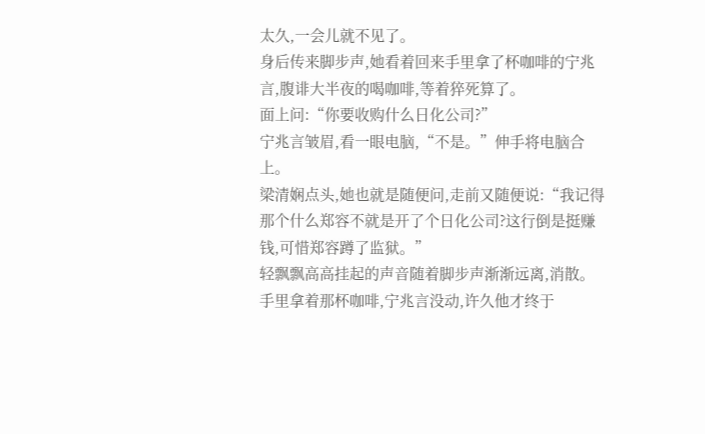太久,一会儿就不见了。
身后传来脚步声,她看着回来手里拿了杯咖啡的宁兆言,腹诽大半夜的喝咖啡,等着猝死算了。
面上问:“你要收购什么日化公司?”
宁兆言皱眉,看一眼电脑,“不是。”伸手将电脑合上。
梁清娴点头,她也就是随便问,走前又随便说:“我记得那个什么郑容不就是开了个日化公司?这行倒是挺赚钱,可惜郑容蹲了监狱。”
轻飘飘高高挂起的声音随着脚步声渐渐远离,消散。
手里拿着那杯咖啡,宁兆言没动,许久他才终于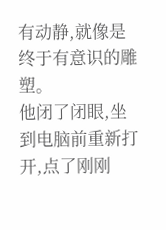有动静,就像是终于有意识的雕塑。
他闭了闭眼,坐到电脑前重新打开,点了刚刚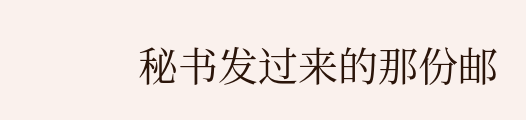秘书发过来的那份邮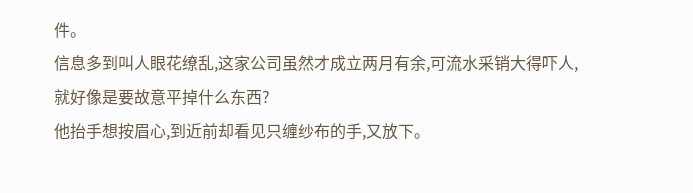件。
信息多到叫人眼花缭乱,这家公司虽然才成立两月有余,可流水采销大得吓人,就好像是要故意平掉什么东西?
他抬手想按眉心,到近前却看见只缠纱布的手,又放下。